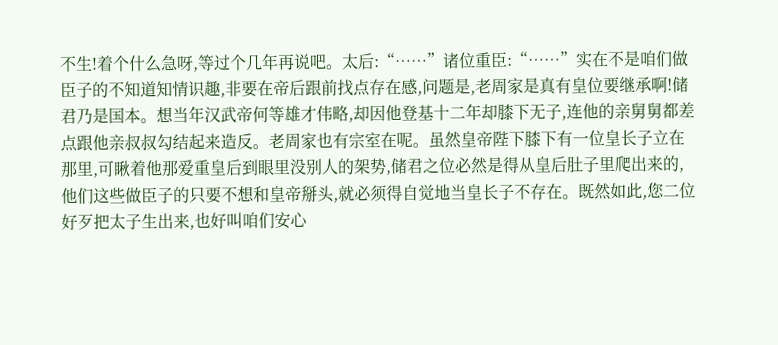不生!着个什么急呀,等过个几年再说吧。太后:“……”诸位重臣:“……”实在不是咱们做臣子的不知道知情识趣,非要在帝后跟前找点存在感,问题是,老周家是真有皇位要继承啊!储君乃是国本。想当年汉武帝何等雄才伟略,却因他登基十二年却膝下无子,连他的亲舅舅都差点跟他亲叔叔勾结起来造反。老周家也有宗室在呢。虽然皇帝陛下膝下有一位皇长子立在那里,可瞅着他那爱重皇后到眼里没别人的架势,储君之位必然是得从皇后肚子里爬出来的,他们这些做臣子的只要不想和皇帝掰头,就必须得自觉地当皇长子不存在。既然如此,您二位好歹把太子生出来,也好叫咱们安心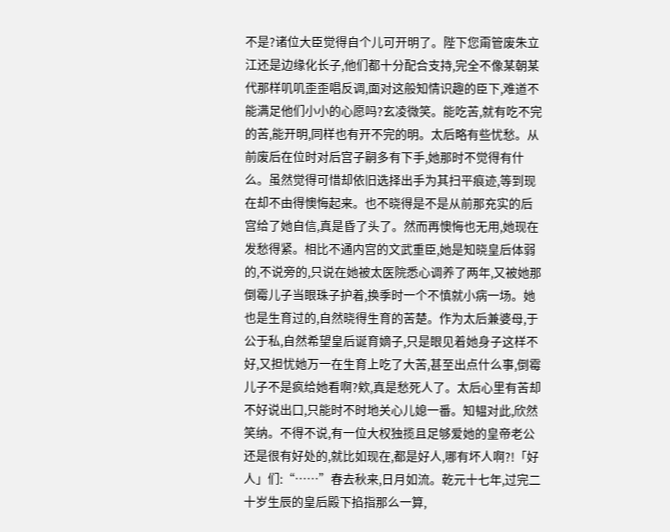不是?诸位大臣觉得自个儿可开明了。陛下您甭管废朱立江还是边缘化长子,他们都十分配合支持,完全不像某朝某代那样叽叽歪歪唱反调,面对这般知情识趣的臣下,难道不能满足他们小小的心愿吗?玄凌微笑。能吃苦,就有吃不完的苦,能开明,同样也有开不完的明。太后略有些忧愁。从前废后在位时对后宫子嗣多有下手,她那时不觉得有什么。虽然觉得可惜却依旧选择出手为其扫平痕迹,等到现在却不由得懊悔起来。也不晓得是不是从前那充实的后宫给了她自信,真是昏了头了。然而再懊悔也无用,她现在发愁得紧。相比不通内宫的文武重臣,她是知晓皇后体弱的,不说旁的,只说在她被太医院悉心调养了两年,又被她那倒霉儿子当眼珠子护着,换季时一个不慎就小病一场。她也是生育过的,自然晓得生育的苦楚。作为太后兼婆母,于公于私,自然希望皇后诞育嫡子,只是眼见着她身子这样不好,又担忧她万一在生育上吃了大苦,甚至出点什么事,倒霉儿子不是疯给她看啊?欸,真是愁死人了。太后心里有苦却不好说出口,只能时不时地关心儿媳一番。知韫对此,欣然笑纳。不得不说,有一位大权独揽且足够爱她的皇帝老公还是很有好处的,就比如现在,都是好人,哪有坏人啊?!「好人」们:“……”春去秋来,日月如流。乾元十七年,过完二十岁生辰的皇后殿下掐指那么一算,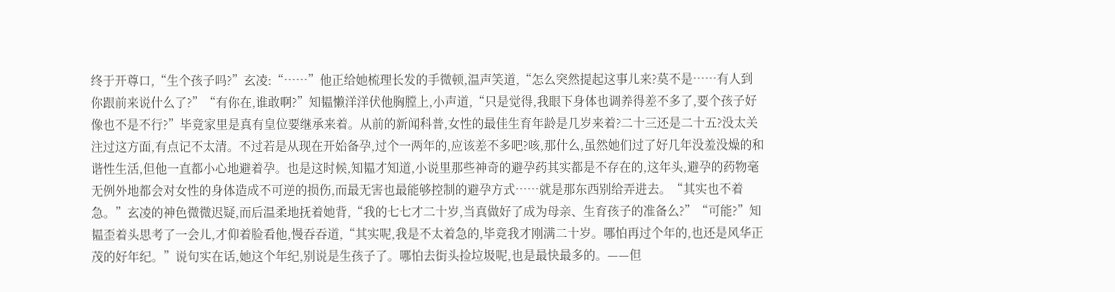终于开尊口,“生个孩子吗?”玄凌:“……”他正给她梳理长发的手微顿,温声笑道,“怎么突然提起这事儿来?莫不是……有人到你跟前来说什么了?”“有你在,谁敢啊?”知韫懒洋洋伏他胸膛上,小声道,“只是觉得,我眼下身体也调养得差不多了,要个孩子好像也不是不行?”毕竟家里是真有皇位要继承来着。从前的新闻科普,女性的最佳生育年龄是几岁来着?二十三还是二十五?没太关注过这方面,有点记不太清。不过若是从现在开始备孕,过个一两年的,应该差不多吧?咳,那什么,虽然她们过了好几年没羞没燥的和谐性生活,但他一直都小心地避着孕。也是这时候,知韫才知道,小说里那些神奇的避孕药其实都是不存在的,这年头,避孕的药物毫无例外地都会对女性的身体造成不可逆的损伤,而最无害也最能够控制的避孕方式……就是那东西别给弄进去。“其实也不着急。”玄凌的神色微微迟疑,而后温柔地抚着她背,“我的七七才二十岁,当真做好了成为母亲、生育孩子的准备么?”“可能?”知韫歪着头思考了一会儿,才仰着脸看他,慢吞吞道,“其实呢,我是不太着急的,毕竟我才刚满二十岁。哪怕再过个年的,也还是风华正茂的好年纪。”说句实在话,她这个年纪,别说是生孩子了。哪怕去街头捡垃圾呢,也是最快最多的。——但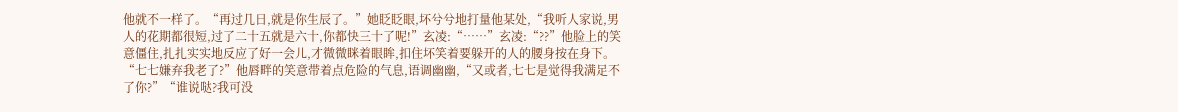他就不一样了。“再过几日,就是你生辰了。”她眨眨眼,坏兮兮地打量他某处,“我听人家说,男人的花期都很短,过了二十五就是六十,你都快三十了呢!”玄凌:“……”玄凌:“??”他脸上的笑意僵住,扎扎实实地反应了好一会儿,才微微眯着眼眸,扣住坏笑着要躲开的人的腰身按在身下。“七七嫌弃我老了?”他唇畔的笑意带着点危险的气息,语调幽幽,“又或者,七七是觉得我满足不了你?”“谁说哒?我可没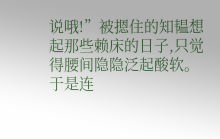说哦!”被摁住的知韫想起那些赖床的日子,只觉得腰间隐隐泛起酸软。于是连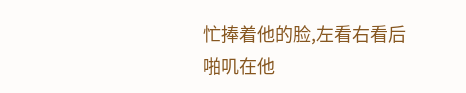忙捧着他的脸,左看右看后啪叽在他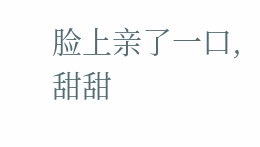脸上亲了一口,甜甜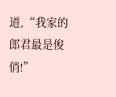道,“我家的郎君最是俊俏!”